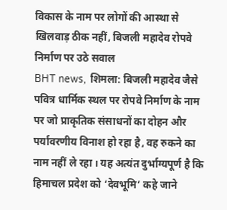विकास के नाम पर लोगों की आस्था से खिलवाड़ ठीक नहीं, बिजली महादेव रोपवे निर्माण पर उठे सवाल
BHT news, शिमला: बिजली महादेव जैसे पवित्र धार्मिक स्थल पर रोपवे निर्माण के नाम पर जो प्राकृतिक संसाधनों का दोहन और पर्यावरणीय विनाश हो रहा है, वह रुकने का नाम नहीं ले रहा। यह अत्यंत दुर्भाग्यपूर्ण है कि हिमाचल प्रदेश को ‘देवभूमि’ कहे जाने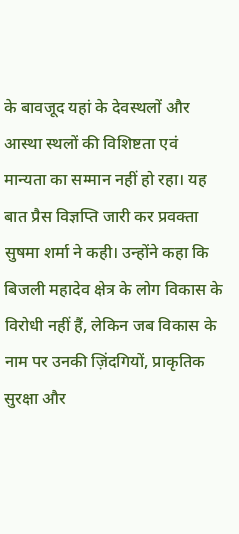के बावजूद यहां के देवस्थलों और आस्था स्थलों की विशिष्टता एवं मान्यता का सम्मान नहीं हो रहा। यह बात प्रैस विज्ञप्ति जारी कर प्रवक्ता सुषमा शर्मा ने कही। उन्होंने कहा कि बिजली महादेव क्षेत्र के लोग विकास के विरोधी नहीं हैं, लेकिन जब विकास के नाम पर उनकी ज़िंदगियों, प्राकृतिक सुरक्षा और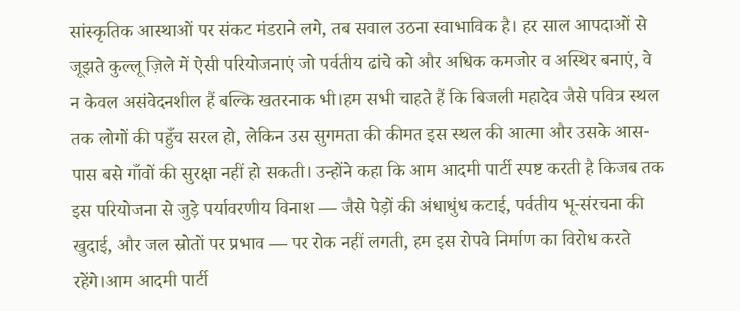सांस्कृतिक आस्थाओं पर संकट मंडराने लगे, तब सवाल उठना स्वाभाविक है। हर साल आपदाओं से जूझते कुल्लू ज़िले में ऐसी परियोजनाएं जो पर्वतीय ढांचे को और अधिक कमजोर व अस्थिर बनाएं, वे न केवल असंवेदनशील हैं बल्कि खतरनाक भी।हम सभी चाहते हैं कि बिजली महादेव जैसे पवित्र स्थल तक लोगों की पहुँच सरल हो, लेकिन उस सुगमता की कीमत इस स्थल की आत्मा और उसके आस-पास बसे गाँवों की सुरक्षा नहीं हो सकती। उन्होंने कहा कि आम आदमी पार्टी स्पष्ट करती है किजब तक इस परियोजना से जुड़े पर्यावरणीय विनाश — जैसे पेड़ों की अंधाधुंध कटाई, पर्वतीय भू-संरचना की खुदाई, और जल स्रोतों पर प्रभाव — पर रोक नहीं लगती, हम इस रोपवे निर्माण का विरोध करते रहेंगे।आम आदमी पार्टी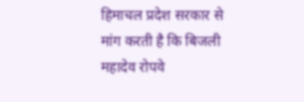हिमाचल प्रदेश सरकार से मांग करती है कि बिजली महादेव रोपवे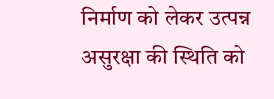निर्माण को लेकर उत्पन्न असुरक्षा की स्थिति को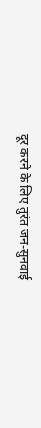दूर करने के लिए तुरंत जन-सुनवाई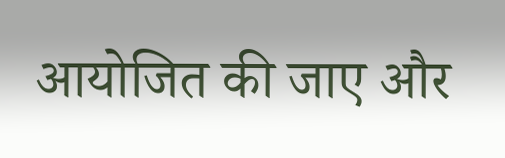आयोजित की जाए और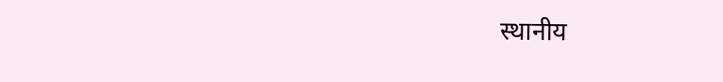स्थानीय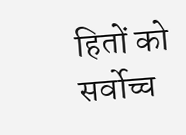हितों को सर्वोच्च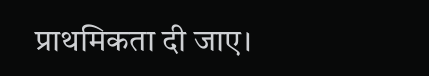प्राथमिकता दी जाए।